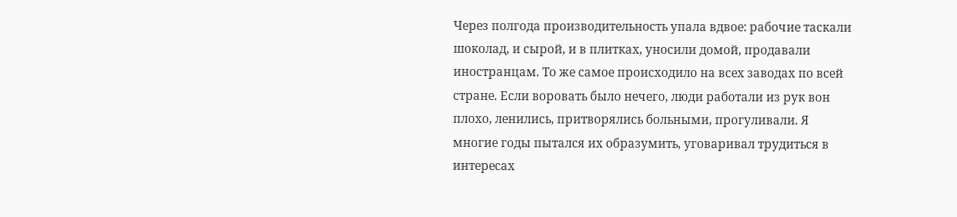Через полгода производительность упала вдвое: рабочие таскали шоколад, и сырой, и в плитках, уносили домой, продавали иностранцам. То же самое происходило на всех заводах по всей стране. Если воровать было нечего, люди работали из рук вон плохо, ленились, притворялись больными, прогуливали. Я многие годы пытался их образумить, уговаривал трудиться в интересах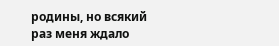родины, но всякий раз меня ждало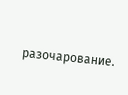разочарование.